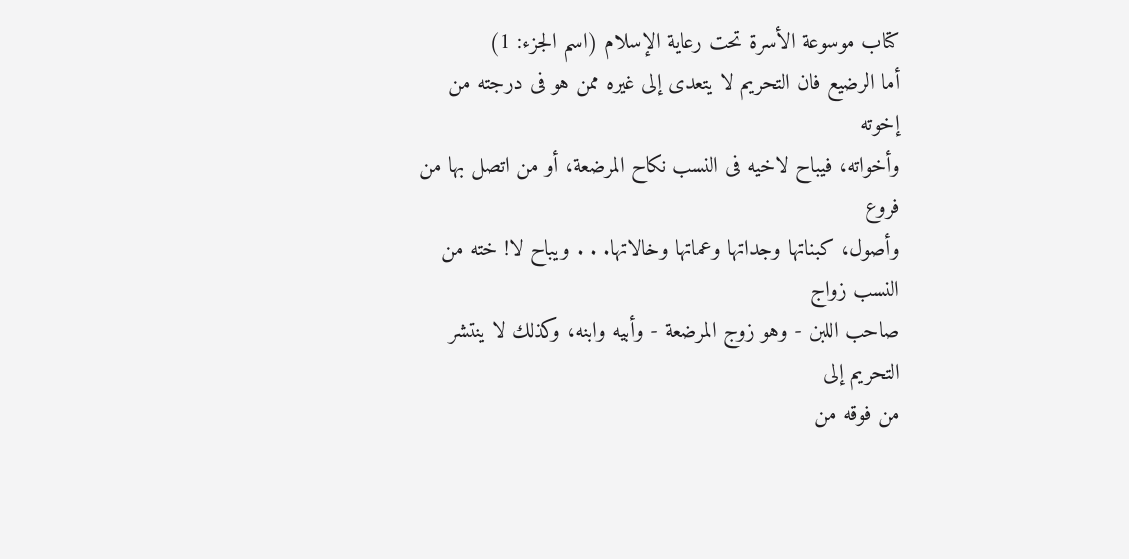كتاب موسوعة الأسرة تحت رعاية الإسلام (اسم الجزء: 1)
أما الرضيع فان التحريم لا يتعدى إلى غيره ممن هو فى درجته من إخوته
وأخواته، فيباح لاخيه فى النسب نكاح المرضعة، أو من اتصل بها من فروع
وأصول، كبناتها وجداتها وعماتها وخالاتها. . . ويباح لا! خته من النسب زواج
صاحب اللبن - وهو زوج المرضعة - وأبيه وابنه، وكذلك لا ينتشر التحريم إلى
من فوقه من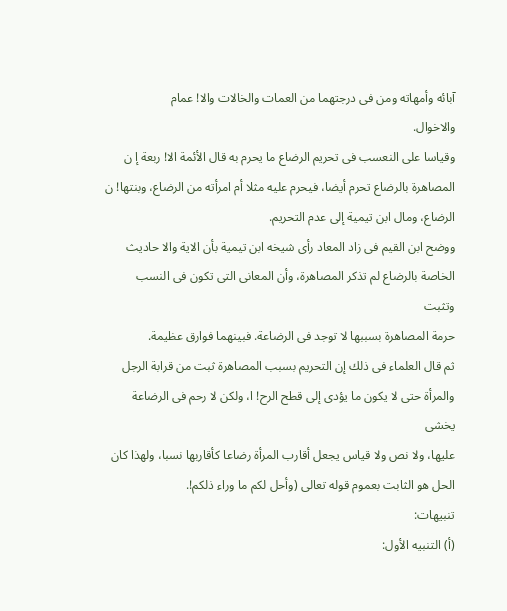آبائه وأمهاته ومن فى درجتهما من العمات والخالات والا! عمام
والاخوال.
وقياسا على النعسب فى تحريم الرضاع ما يحرم به قال الأئمة الا! ربعة إ ن
المصاهرة بالرضاع تحرم أيضا، فيحرم عليه مثلا أم امرأته من الرضاع، وبنتها! ن
الرضاع، ومال ابن تيمية إلى عدم التحريم.
ووضح ابن القيم فى زاد المعاد رأى شيخه ابن تيمية بأن الاية والا حاديث
الخاصة بالرضاع لم تذكر المصاهرة، وأن المعانى التى تكون فى النسب وتثبت
حرمة المصاهرة بسببها لا توجد فى الرضاعة. فبينهما فوارق عظيمة.
ثم قال العلماء فى ذلك إن التحريم بسبب المصاهرة ثبت من قرابة الرجل
والمرأة حتى لا يكون ما يؤدى إلى قطح الرح! ا، ولكن لا رحم فى الرضاعة يخشى
عليها، ولا نص ولا قياس يجعل أقارب المرأة رضاعا كأقاربها نسبا، ولهذا كان
الحل هو الثابت بعموم قوله تعالى (وأحل لكم ما وراء ذلكم!.
تنبيهات:
(أ) التنبيه الأول: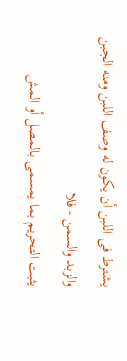يشترط فى اللبن أن يكون له وصف اللبن ومنه الجبن والزبد والسمن - فلا
يثبت التحريم بما يمسمى بالمصل أو المش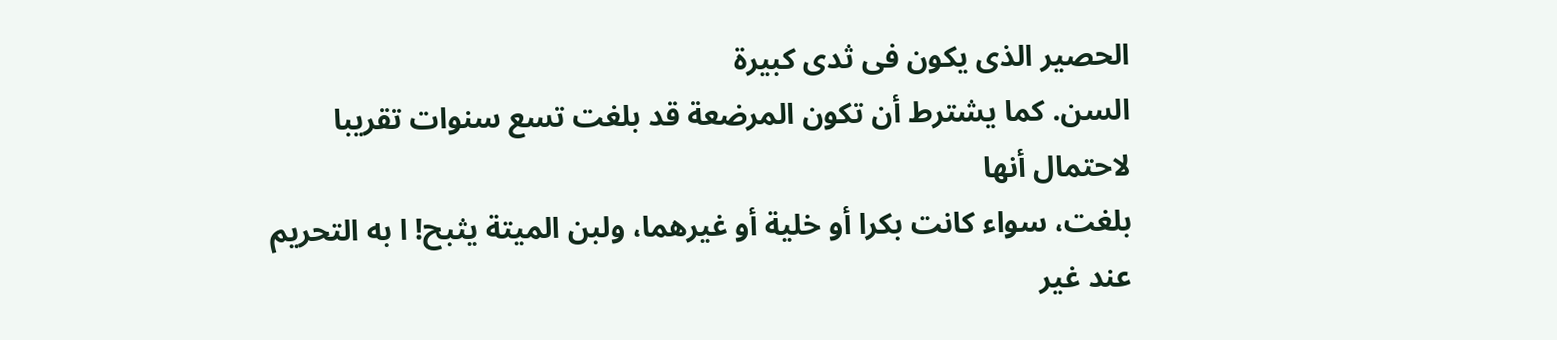الحصير الذى يكون فى ثدى كبيرة
السن. كما يشترط أن تكون المرضعة قد بلغت تسع سنوات تقريبا لاحتمال أنها
بلغت، سواء كانت بكرا أو خلية أو غيرهما، ولبن الميتة يثبح! ا به التحريم عند غير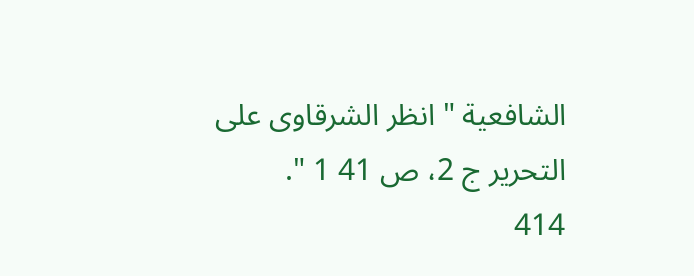الشافعية " انظر الشرقاوى على التحرير ج 2، ص 41 1 ".
414